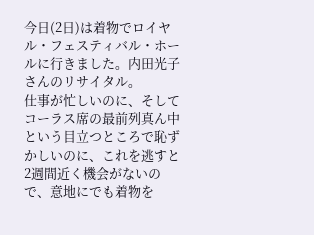今日(2日)は着物でロイヤル・フェスティバル・ホールに行きました。内田光子さんのリサイタル。
仕事が忙しいのに、そしてコーラス席の最前列真ん中という目立つところで恥ずかしいのに、これを逃すと2週間近く機会がないので、意地にでも着物を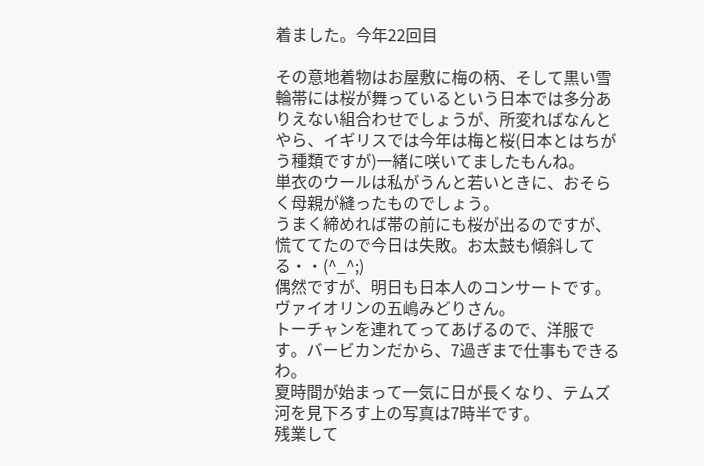着ました。今年22回目

その意地着物はお屋敷に梅の柄、そして黒い雪輪帯には桜が舞っているという日本では多分ありえない組合わせでしょうが、所変ればなんとやら、イギリスでは今年は梅と桜(日本とはちがう種類ですが)一緒に咲いてましたもんね。
単衣のウールは私がうんと若いときに、おそらく母親が縫ったものでしょう。
うまく締めれば帯の前にも桜が出るのですが、慌ててたので今日は失敗。お太鼓も傾斜してる・・(^_^;)
偶然ですが、明日も日本人のコンサートです。ヴァイオリンの五嶋みどりさん。
トーチャンを連れてってあげるので、洋服です。バービカンだから、7過ぎまで仕事もできるわ。
夏時間が始まって一気に日が長くなり、テムズ河を見下ろす上の写真は7時半です。
残業して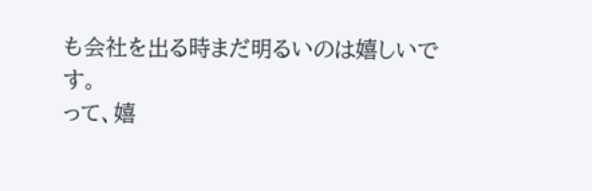も会社を出る時まだ明るいのは嬉しいです。
って、嬉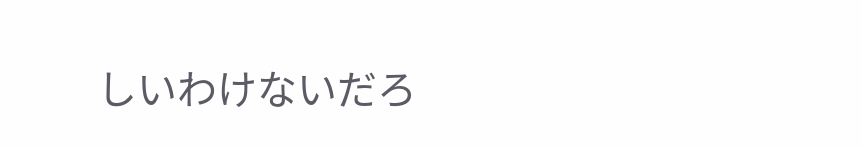しいわけないだろ